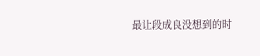最让段成良没想到的时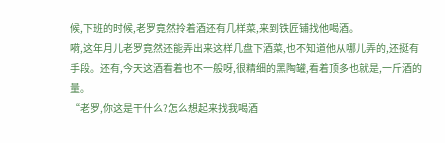候,下班的时候,老罗竟然拎着酒还有几样菜,来到铁匠铺找他喝酒。
嗬,这年月儿老罗竟然还能弄出来这样几盘下酒菜,也不知道他从哪儿弄的,还挺有手段。还有,今天这酒看着也不一般呀,很精细的黑陶罐,看着顶多也就是,一斤酒的量。
“老罗,你这是干什么?怎么想起来找我喝酒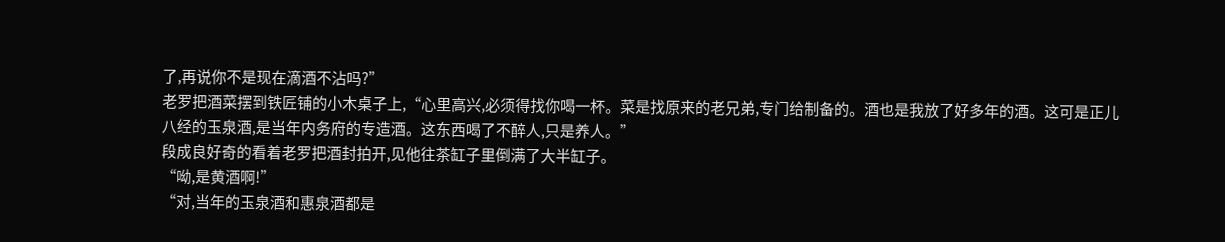了,再说你不是现在滴酒不沾吗?”
老罗把酒菜摆到铁匠铺的小木桌子上,“心里高兴,必须得找你喝一杯。菜是找原来的老兄弟,专门给制备的。酒也是我放了好多年的酒。这可是正儿八经的玉泉酒,是当年内务府的专造酒。这东西喝了不醉人,只是养人。”
段成良好奇的看着老罗把酒封拍开,见他往茶缸子里倒满了大半缸子。
“呦,是黄酒啊!”
“对,当年的玉泉酒和惠泉酒都是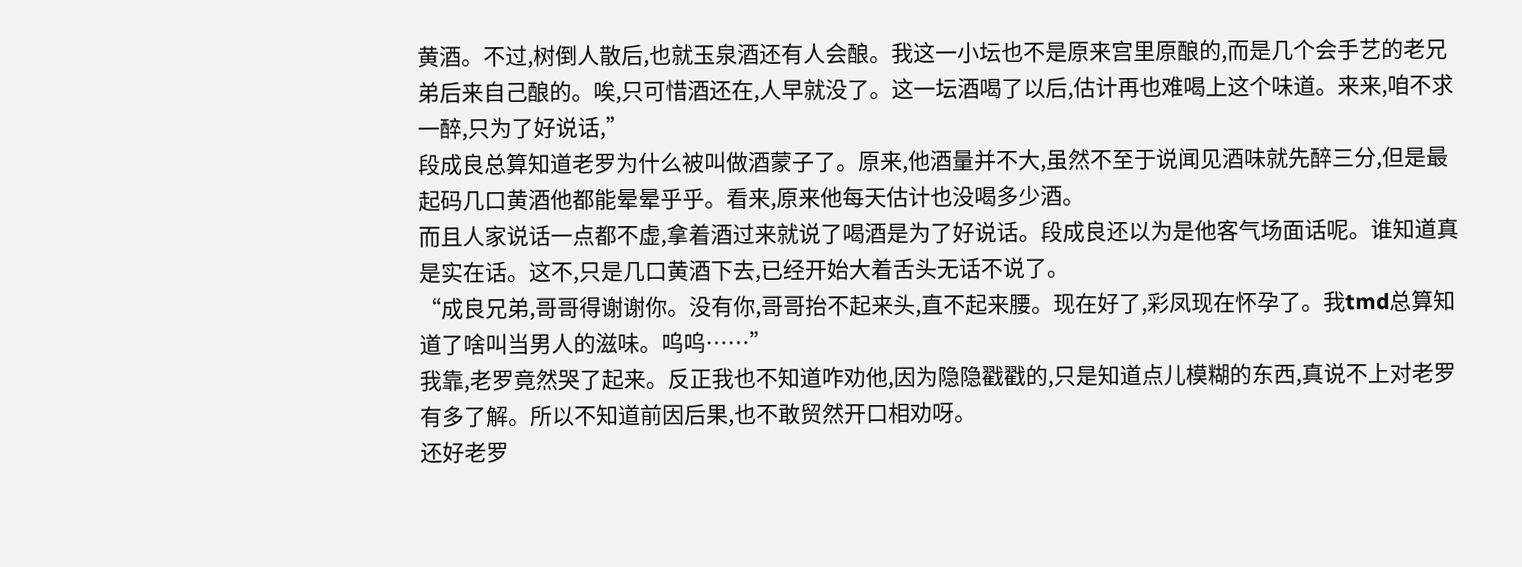黄酒。不过,树倒人散后,也就玉泉酒还有人会酿。我这一小坛也不是原来宫里原酿的,而是几个会手艺的老兄弟后来自己酿的。唉,只可惜酒还在,人早就没了。这一坛酒喝了以后,估计再也难喝上这个味道。来来,咱不求一醉,只为了好说话,”
段成良总算知道老罗为什么被叫做酒蒙子了。原来,他酒量并不大,虽然不至于说闻见酒味就先醉三分,但是最起码几口黄酒他都能晕晕乎乎。看来,原来他每天估计也没喝多少酒。
而且人家说话一点都不虚,拿着酒过来就说了喝酒是为了好说话。段成良还以为是他客气场面话呢。谁知道真是实在话。这不,只是几口黄酒下去,已经开始大着舌头无话不说了。
“成良兄弟,哥哥得谢谢你。没有你,哥哥抬不起来头,直不起来腰。现在好了,彩凤现在怀孕了。我tmd总算知道了啥叫当男人的滋味。呜呜……”
我靠,老罗竟然哭了起来。反正我也不知道咋劝他,因为隐隐戳戳的,只是知道点儿模糊的东西,真说不上对老罗有多了解。所以不知道前因后果,也不敢贸然开口相劝呀。
还好老罗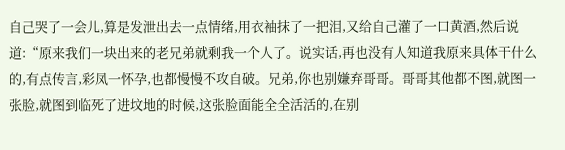自己哭了一会儿,算是发泄出去一点情绪,用衣袖抹了一把泪,又给自己灌了一口黄酒,然后说道:“原来我们一块出来的老兄弟就剩我一个人了。说实话,再也没有人知道我原来具体干什么的,有点传言,彩凤一怀孕,也都慢慢不攻自破。兄弟,你也别嫌弃哥哥。哥哥其他都不图,就图一张脸,就图到临死了进坟地的时候,这张脸面能全全活活的,在别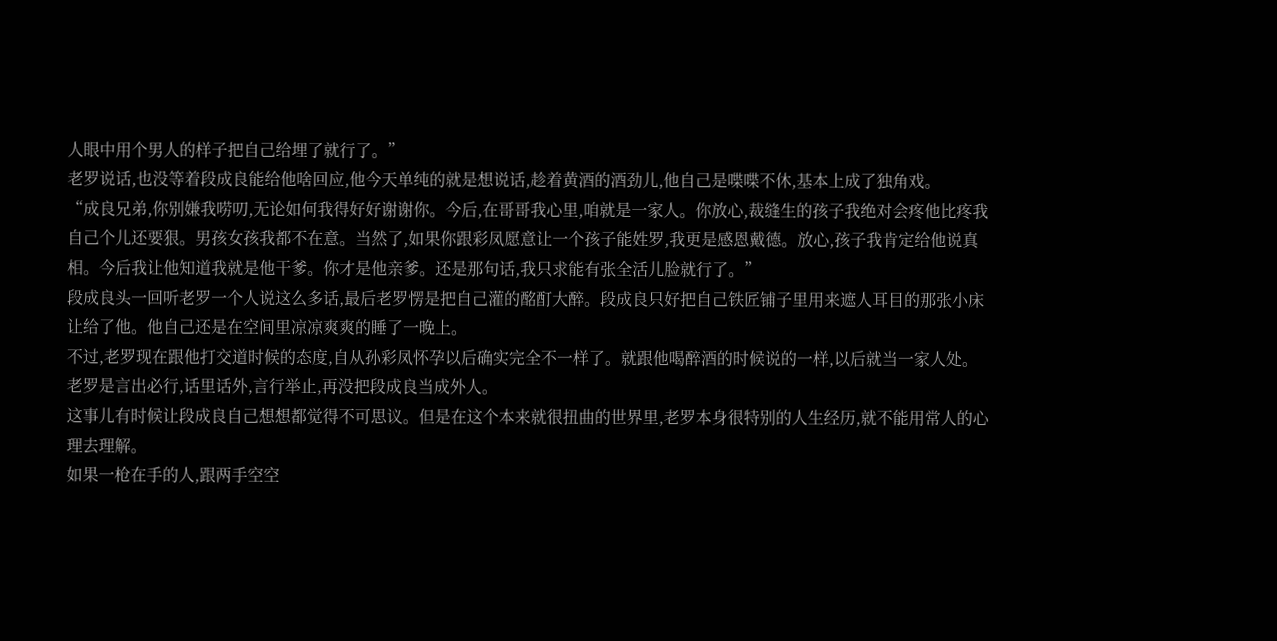人眼中用个男人的样子把自己给埋了就行了。”
老罗说话,也没等着段成良能给他啥回应,他今天单纯的就是想说话,趁着黄酒的酒劲儿,他自己是喋喋不休,基本上成了独角戏。
“成良兄弟,你别嫌我唠叨,无论如何我得好好谢谢你。今后,在哥哥我心里,咱就是一家人。你放心,裁缝生的孩子我绝对会疼他比疼我自己个儿还要狠。男孩女孩我都不在意。当然了,如果你跟彩凤愿意让一个孩子能姓罗,我更是感恩戴德。放心,孩子我肯定给他说真相。今后我让他知道我就是他干爹。你才是他亲爹。还是那句话,我只求能有张全活儿脸就行了。”
段成良头一回听老罗一个人说这么多话,最后老罗愣是把自己灌的酩酊大醉。段成良只好把自己铁匠铺子里用来遮人耳目的那张小床让给了他。他自己还是在空间里凉凉爽爽的睡了一晚上。
不过,老罗现在跟他打交道时候的态度,自从孙彩凤怀孕以后确实完全不一样了。就跟他喝醉酒的时候说的一样,以后就当一家人处。老罗是言出必行,话里话外,言行举止,再没把段成良当成外人。
这事儿有时候让段成良自己想想都觉得不可思议。但是在这个本来就很扭曲的世界里,老罗本身很特别的人生经历,就不能用常人的心理去理解。
如果一枪在手的人,跟两手空空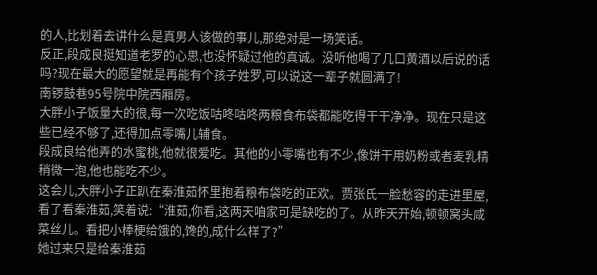的人,比划着去讲什么是真男人该做的事儿,那绝对是一场笑话。
反正,段成良挺知道老罗的心思,也没怀疑过他的真诚。没听他喝了几口黄酒以后说的话吗?现在最大的愿望就是再能有个孩子姓罗,可以说这一辈子就圆满了!
南锣鼓巷95号院中院西厢房。
大胖小子饭量大的很,每一次吃饭咕咚咕咚两粮食布袋都能吃得干干净净。现在只是这些已经不够了,还得加点零嘴儿辅食。
段成良给他弄的水蜜桃,他就很爱吃。其他的小零嘴也有不少,像饼干用奶粉或者麦乳精稍微一泡,他也能吃不少。
这会儿,大胖小子正趴在秦淮茹怀里抱着粮布袋吃的正欢。贾张氏一脸愁容的走进里屋,看了看秦淮茹,笑着说:“淮茹,你看,这两天咱家可是缺吃的了。从昨天开始,顿顿窝头咸菜丝儿。看把小棒梗给饿的,馋的,成什么样了?”
她过来只是给秦淮茹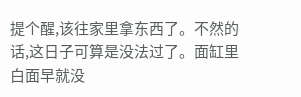提个醒,该往家里拿东西了。不然的话,这日子可算是没法过了。面缸里白面早就没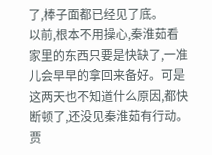了,棒子面都已经见了底。
以前,根本不用操心,秦淮茹看家里的东西只要是快缺了,一准儿会早早的拿回来备好。可是这两天也不知道什么原因,都快断顿了,还没见秦淮茹有行动。贾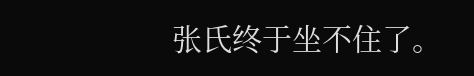张氏终于坐不住了。